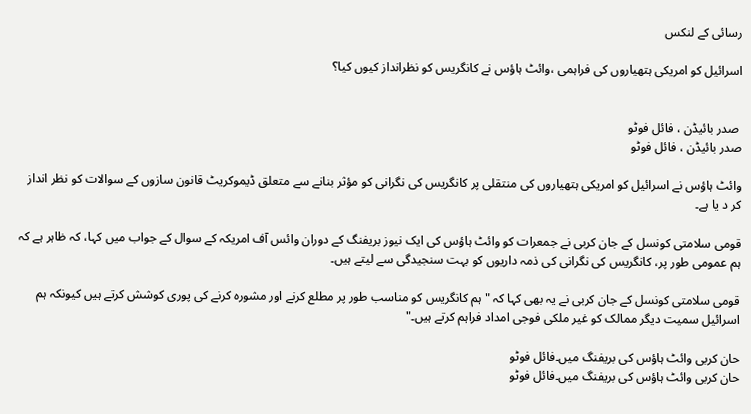رسائی کے لنکس

اسرائیل کو امریکی ہتھیاروں کی فراہمی ،وائٹ ہاؤس نے کانگریس کو نظرانداز کیوں کیا؟


 صدر بائیڈن ، فائل فوٹو
صدر بائیڈن ، فائل فوٹو

وائٹ ہاؤس نے اسرائیل کو امریکی ہتھیاروں کی منتقلی پر کانگریس کی نگرانی کو مؤثر بنانے سے متعلق ڈیموکریٹ قانون سازوں کے سوالات کو نظر انداز کر د یا ہے۔

قومی سلامتی کونسل کے جان کربی نے جمعرات کو وائٹ ہاؤس کی ایک نیوز بریفنگ کے دوران وائس آف امریکہ کے سوال کے جواب میں کہا، کہ ظاہر ہے کہ ہم عمومی طور پر، کانگریس کی نگرانی کی ذمہ داریوں کو بہت سنجیدگی سے لیتے ہیں۔

قومی سلامتی کونسل کے جان کربی نے یہ بھی کہا کہ "ہم کانگریس کو مناسب طور پر مطلع کرنے اور مشورہ کرنے کی پوری کوشش کرتے ہیں کیونکہ ہم اسرائیل سمیت دیگر ممالک کو غیر ملکی فوجی امداد فراہم کرتے ہیں۔"

حان کربی وائٹ ہاؤس کی بریفنگ میں۔فائل فوٹو
حان کربی وائٹ ہاؤس کی بریفنگ میں۔فائل فوٹو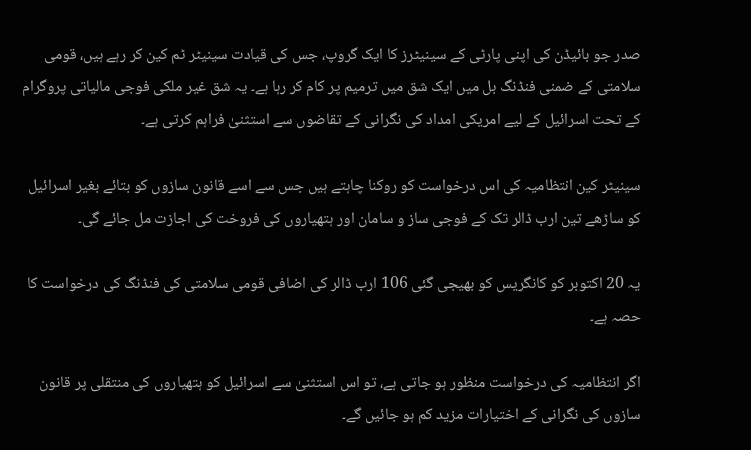صدر جو بائیڈن کی اپنی پارٹی کے سینیٹرز کا ایک گروپ، جس کی قیادت سینیٹر ٹم کین کر رہے ہیں، قومی سلامتی کے ضمنی فنڈنگ بل میں ایک شق میں ترمیم پر کام کر رہا ہے۔ یہ شق غیر ملکی فوجی مالیاتی پروگرام کے تحت اسرائیل کے لیے امریکی امداد کی نگرانی کے تقاضوں سے استثنیٰ فراہم کرتی ہے۔

سینیٹر کین انتظامیہ کی اس درخواست کو روکنا چاہتے ہیں جس سے اسے قانون سازوں کو بتائے بغیر اسرائیل کو ساڑھے تین ارب ڈالر تک کے فوجی ساز و سامان اور ہتھیاروں کی فروخت کی اجازت مل جائے گی۔

یہ 20 اکتوبر کو کانگریس کو بھیجی گئی 106 ارب ڈالر کی اضافی قومی سلامتی کی فنڈنگ کی درخواست کا حصہ ہے۔

اگر انتظامیہ کی درخواست منظور ہو جاتی ہے، تو اس استثنیٰ سے اسرائیل کو ہتھیاروں کی منتقلی پر قانون سازوں کی نگرانی کے اختیارات مزید کم ہو جائیں گے۔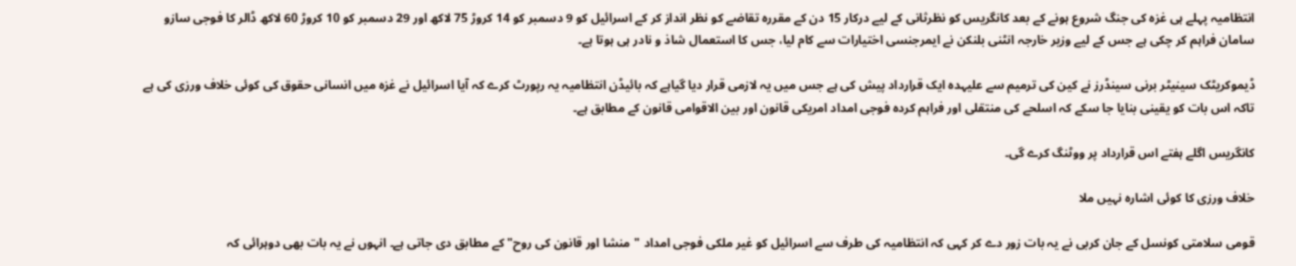انتظامیہ پہلے ہی غزہ کی جنگ شروع ہونے کے بعد کانگریس کو نظرثانی کے لیے درکار 15 دن کے مقررہ تقاضے کو نظر انداز کر کے اسرائیل کو 9 دسمبر کو 14 کروڑ 75 لاکھ اور 29 دسمبر کو 10 کروڑ 60 لاکھ ڈالر کا فوجی سازو سامان فراہم کر چکی ہے جس کے لیے وزیر خارجہ انٹنی بلنکن نے ایمرجنسی اختیارات سے کام لیا، جس کا استعمال شاذ و نادر ہی ہوتا ہے۔

ڈیموکریٹک سینیٹر برنی سینڈرز نے کین کی ترمیم سے علیہدہ ایک قرارداد پیش کی ہے جس میں یہ لازمی قرار دیا گیاہے کہ بائیڈن انتظامیہ یہ رپورٹ کرے کہ آیا اسرائیل نے غزہ میں انسانی حقوق کی کوئی خلاف ورزی کی ہے تاکہ اس بات کو یقینی بنایا جا سکے کہ اسلحے کی منتقلی اور فراہم کردہ فوجی امداد امریکی قانون اور بین الاقوامی قانون کے مطابق ہے۔

کانگریس اگلے ہفتے اس قرارداد پر ووٹنگ کرے گی۔

خلاف ورزی کا کوئی اشارہ نہیں ملا

قومی سلامتی کونسل کے جان کربی نے یہ بات زور دے کر کہی کہ انتظامیہ کی طرف سے اسرائیل کو غیر ملکی فوجی امداد "منشا اور قانون کی روح" کے مطابق دی جاتی ہے۔ انہوں نے یہ بات بھی دوہرائی کہ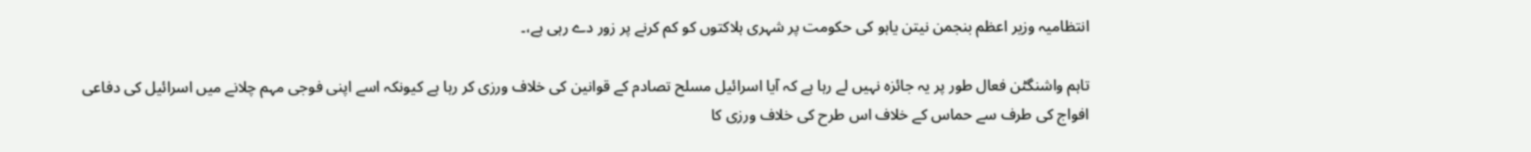انتظامیہ وزیر اعظم بنجمن نیتن یاہو کی حکومت پر شہری ہلاکتوں کو کم کرنے پر زور دے رہی ہے،۔

تاہم واشنگٹن فعال طور پر یہ جائزہ نہیں لے رہا ہے کہ آیا اسرائیل مسلح تصادم کے قوانین کی خلاف ورزی کر رہا ہے کیونکہ اسے اپنی فوجی مہم چلانے میں اسرائیل کی دفاعی افواج کی طرف سے حماس کے خلاف اس طرح کی خلاف ورزی کا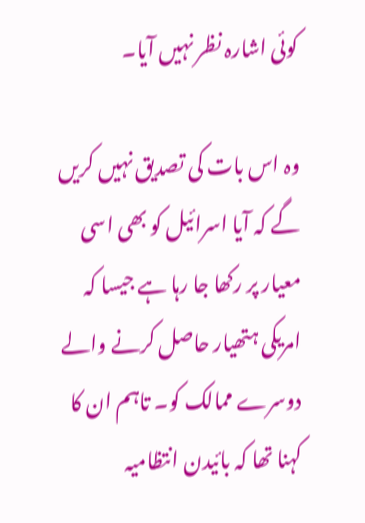کوئی اشارہ نظر نہیں آیا۔

وہ اس بات کی تصدیق نہیں کریں گے کہ آیا اسرائیل کو بھی اسی معیار پر رکھا جا رہا ہے جیسا کہ امریکی ہتھیار حاصل کرنے والے دوسرے ممالک کو۔ تاہم ان کا کہنا تھا کہ بائیدن انتظامیہ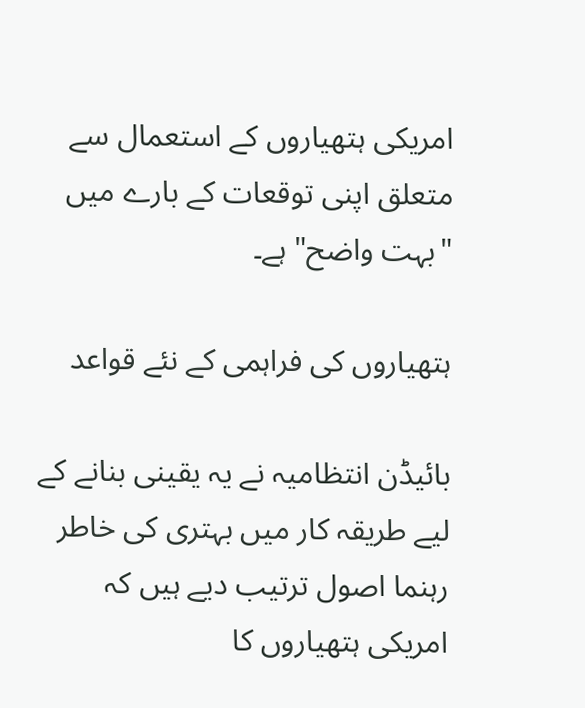امریکی ہتھیاروں کے استعمال سے متعلق اپنی توقعات کے بارے میں "بہت واضح" ہے۔

ہتھیاروں کی فراہمی کے نئے قواعد

بائیڈن انتظامیہ نے یہ یقینی بنانے کے لیے طریقہ کار میں بہتری کی خاطر رہنما اصول ترتیب دیے ہیں کہ امریکی ہتھیاروں کا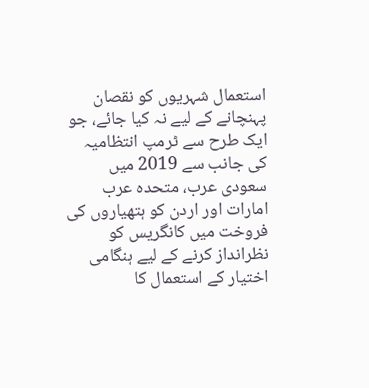استعمال شہریوں کو نقصان پہنچانے کے لیے نہ کیا جائے، جو ایک طرح سے ٹرمپ انتظامیہ کی جانب سے 2019 میں سعودی عرب، متحدہ عرب امارات اور اردن کو ہتھیاروں کی فروخت میں کانگریس کو نظرانداز کرنے کے لیے ہنگامی اختیار کے استعمال کا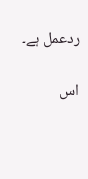ردعمل ہے۔

اس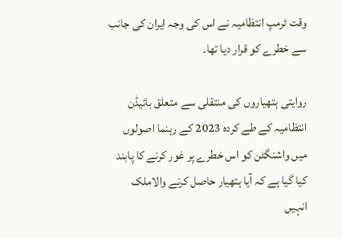وقت ٹرمپ انتظامیہ نے اس کی وجہ ایران کی جانب سے خطرے کو قرار دیا تھا۔

روایتی ہتھیاروں کی منتقلی سے متعلق بائیڈن انتظامیہ کے طے کردہ 2023 کے رہنما اصولوں میں واشنگٹن کو اس خطرے پر غور کرنے کا پابند کیا گیا ہے کہ آیا ہتھیار حاصل کرنے والاملک انہیں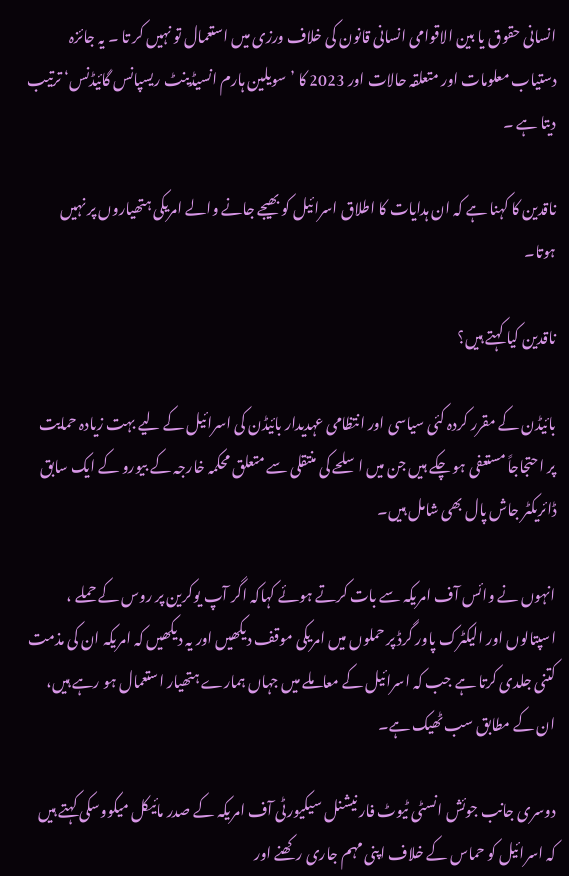انسانی حقوق یا بین الاقوامی انسانی قانون کی خلاف ورزی میں استعمال تو نہیں کر تا ۔ یہ جائزہ دستیاب معلومات اور متعلقہ حالات اور 2023 کا ’سویلین ہارم انسیڈینٹ ریسپانس گائیڈنس‘ ترتیب دیتا ہے ۔

ناقدین کا کہنا ہے کہ ان ہدایات کا اطلاق اسرائیل کو بھیجے جانے والے امریکی ہتھیاروں پر نہیں ہوتا۔

ناقدین کیا کہتے ہیں؟

بائیڈن کے مقرر کردہ کئی سیاسی اور انتظامی عہدیدار بائیڈن کی اسرائیل کے لیے بہت زیادہ حمایت پر احتجاجاً مستعفی ہو چکے ہیں جن میں اسلحے کی منتقلی سے متعلق محکمہ خارجہ کے بیورو کے ایک سابق ڈائریکٹر جاش پال بھی شامل ہیں۔

انہوں نے وائس آف امریکہ سے بات کرتے ہوئے کہاکہ اگر آپ یوکرین پر روس کے حملے ، اسپتالوں اور الیکٹرک پاور گرڈ پر حملوں میں امریکی موقف دیکھیں اور یہ دیکھیں کہ امریکہ ان کی مذمت کتنی جلدی کرتا ہے جب کہ اسرائیل کے معاملے میں جہاں ہمارے ہتھیار استعمال ہو رہے ہیں، ان کے مطابق سب ٹھیک ہے۔

دوسری جانب جوئش انسٹی ٹیوٹ فار نیشنل سیکیورٹی آف امریکہ کے صدر مائیکل میکووسکی کہتے ہیں کہ اسرائیل کو حماس کے خلاف اپنی مہم جاری رکھنے اور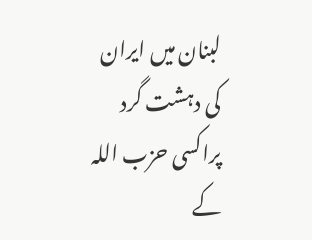لبنان میں ایران کی دہشت گرد پراکسی حزب اللہ کے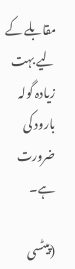مقابلے کے لیے بہت زیادہ گولہ بارود کی ضرورت ہے۔

(پیٹسی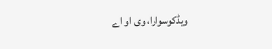ویڈکوسوارا، وی او اے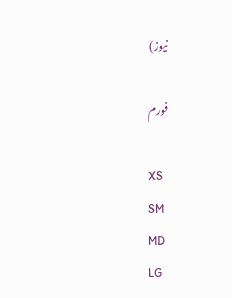نیوز)

فورم

XS
SM
MD
LG